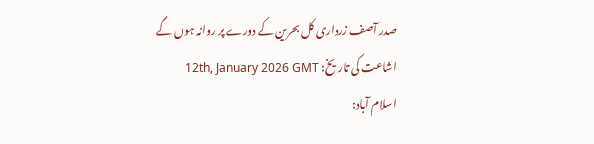صدر آصف زرداری کل بحرین کے دورے پر روانہ ہوں گے
اشاعت کی تاریخ: 12th, January 2026 GMT
اسلام آباد: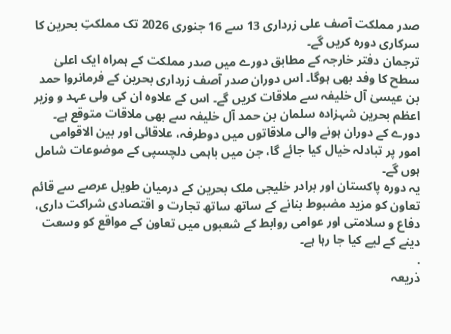صدر مملکت آصف علی زرداری 13 سے 16 جنوری 2026 تک مملکتِ بحرین کا سرکاری دورہ کریں گے۔
ترجمان دفتر خارجہ کے مطابق دورے میں صدر مملکت کے ہمراہ ایک اعلیٰ سطح کا وفد بھی ہوگا۔ اس دوران صدر آصف زرداری بحرین کے فرمانروا حمد بن عیسیٰ آل خلیفہ سے ملاقات کریں گے۔ اس کے علاوہ ان کی ولی عہد و وزیر اعظم بحرین شہزادہ سلمان بن حمد آل خلیفہ سے بھی ملاقات متوقع ہے۔
دورے کے دوران ہونے والی ملاقاتوں میں دوطرفہ، علاقائی اور بین الاقوامی امور پر تبادلہ خیال کیا جائے گا، جن میں باہمی دلچسپی کے موضوعات شامل ہوں گے۔
یہ دورہ پاکستان اور برادر خلیجی ملک بحرین کے درمیان طویل عرصے سے قائم تعاون کو مزید مضبوط بنانے کے ساتھ ساتھ تجارت و اقتصادی شراکت داری، دفاع و سلامتی اور عوامی روابط کے شعبوں میں تعاون کے مواقع کو وسعت دینے کے لیے کیا جا رہا ہے۔
.
ذریعہ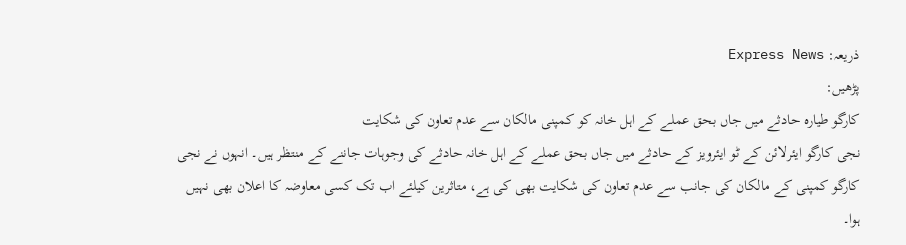ذریعہ: Express News
پڑھیں:
کارگو طیارہ حادثے میں جاں بحق عملے کے اہل خانہ کو کمپنی مالکان سے عدم تعاون کی شکایت
نجی کارگو ایئرلائن کے ٹو ایئرویز کے حادثے میں جاں بحق عملے کے اہل خانہ حادثے کی وجوہات جاننے کے منتظر ہیں۔ انہوں نے نجی کارگو کمپنی کے مالکان کی جانب سے عدم تعاون کی شکایت بھی کی ہے، متاثرین کیلئے اب تک کسی معاوضہ کا اعلان بھی نہیں ہوا۔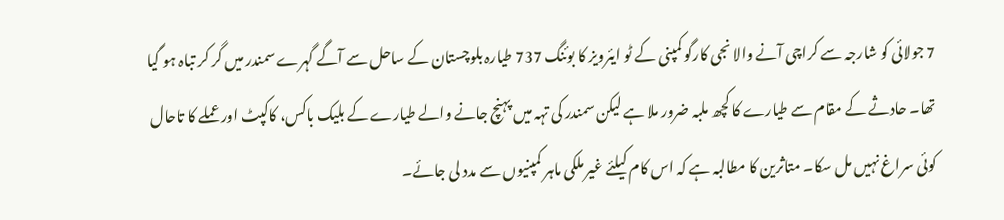7 جولائی کو شارجہ سے کراچی آنے والا نجی کارگو کمپنی کے ٹو ایئرویز کا بوئنگ 737 طیارہ بلوچستان کے ساحل سے آگے گہرے سمندر میں گر کر تباہ ہو گیا تھا۔ حادثے کے مقام سے طیارے کا کچھ ملبہ ضرور ملا ہے لیکن سمندر کی تہہ میں پہنچ جانے والے طیارے کے بلیک باکس، کاکپٹ اور عملے کا تاحال کوئی سراغ نہیں مل سکا۔ متاثرین کا مطالبہ ہے کہ اس کام کیلئے غیر ملکی ماہر کمپنیوں سے مدد لی جائے۔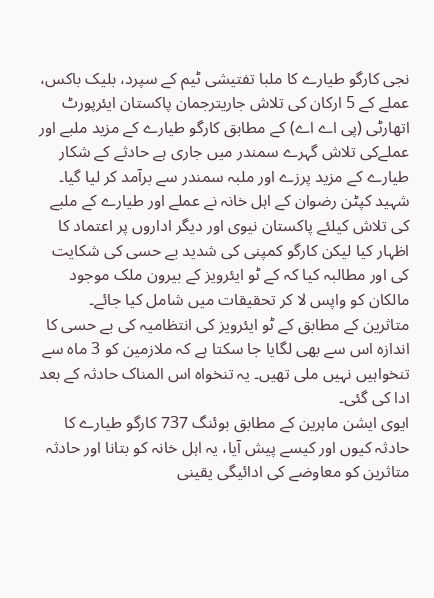نجی کارگو طیارے کا ملبا تفتیشی ٹیم کے سپرد، بلیک باکس، عملے کے 5 ارکان کی تلاش جاریترجمان پاکستان ایئرپورٹ اتھارٹی (پی اے اے) کے مطابق کارگو طیارے کے مزید ملبے اور عملےکی تلاش گہرے سمندر میں جاری ہے حادثے کے شکار طیارے کے مزید پرزے اور ملبہ سمندر سے برآمد کر لیا گیا۔
شہید کپٹن رضوان کے اہل خانہ نے عملے اور طیارے کے ملبے کی تلاش کیلئے پاکستان نیوی اور دیگر اداروں پر اعتماد کا اظہار کیا لیکن کارگو کمپنی کی شدید بے حسی کی شکایت کی اور مطالبہ کیا کہ کے ٹو ایئرویز کے بیرون ملک موجود مالکان کو واپس لا کر تحقیقات میں شامل کیا جائے۔
متاثرین کے مطابق کے ٹو ایئرویز کی انتظامیہ کی بے حسی کا اندازہ اس سے بھی لگایا جا سکتا ہے کہ ملازمین کو 3 ماہ سے تنخواہیں نہیں ملی تھیں۔ یہ تنخواہ اس المناک حادثہ کے بعد ادا کی گئی۔
ایوی ایشن ماہرین کے مطابق بوئنگ 737 کارگو طیارے کا حادثہ کیوں اور کیسے پیش آیا، یہ اہل خانہ کو بتانا اور حادثہ متاثرین کو معاوضے کی ادائیگی یقینی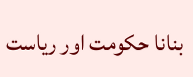بنانا حکومت اور ریاست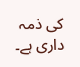کی ذمہ داری ہے۔